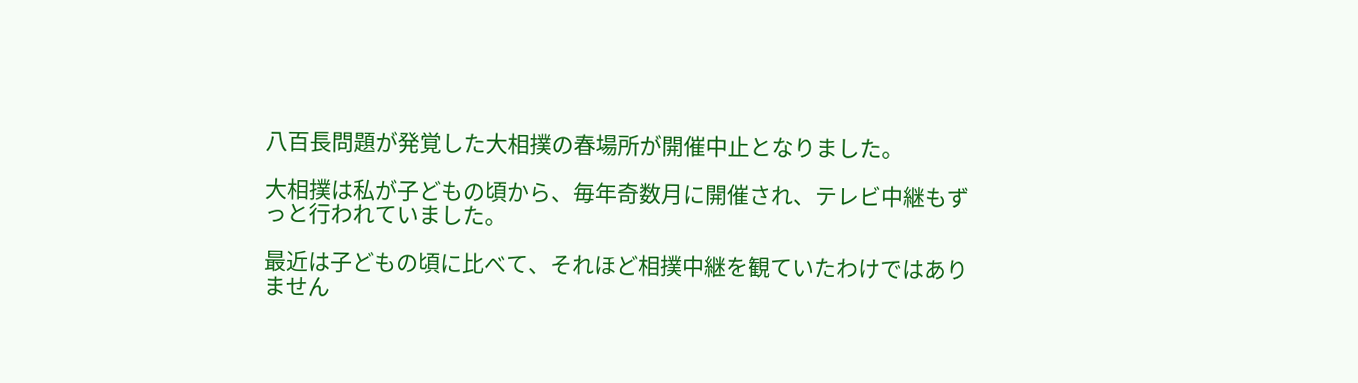八百長問題が発覚した大相撲の春場所が開催中止となりました。

大相撲は私が子どもの頃から、毎年奇数月に開催され、テレビ中継もずっと行われていました。

最近は子どもの頃に比べて、それほど相撲中継を観ていたわけではありません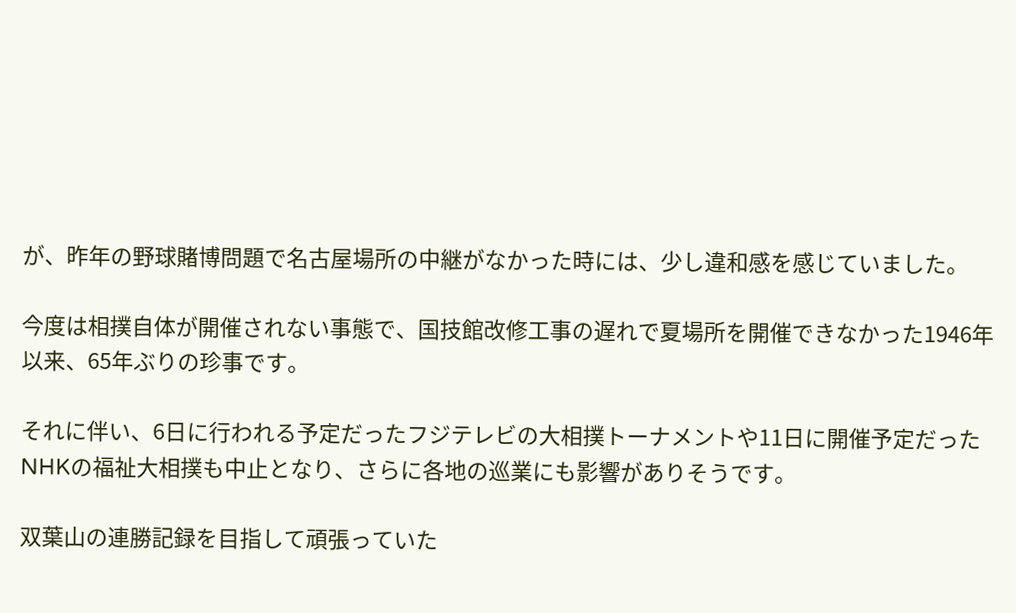が、昨年の野球賭博問題で名古屋場所の中継がなかった時には、少し違和感を感じていました。

今度は相撲自体が開催されない事態で、国技館改修工事の遅れで夏場所を開催できなかった1946年以来、65年ぶりの珍事です。

それに伴い、6日に行われる予定だったフジテレビの大相撲トーナメントや11日に開催予定だったNHKの福祉大相撲も中止となり、さらに各地の巡業にも影響がありそうです。

双葉山の連勝記録を目指して頑張っていた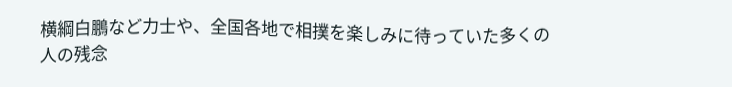横綱白鵬など力士や、全国各地で相撲を楽しみに待っていた多くの人の残念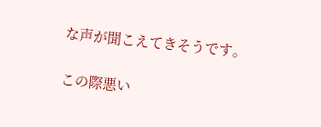な声が聞こえてきそうです。

この際悪い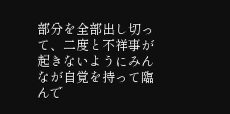部分を全部出し切って、二度と不祥事が起きないようにみんなが自覚を持って臨んで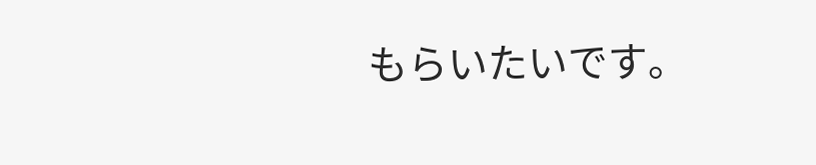もらいたいです。